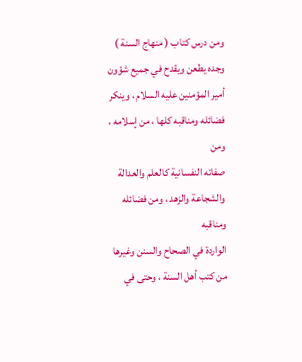ومن درس كتاب ( منهاج السنة ) وجده يطعن ويقدح في جميع شؤون
أمير المؤمنين عليه السلام ، وينكر فضائله ومناقبه كلها ، من إسلامه ، ومن
صفاته النفسانية كالعلم والعدالة والشجاعة والزهد ، ومن فضائله ومناقبه
الواردة في الصحاح والسنن وغيرها من كتب أهل السنة ، وحتى في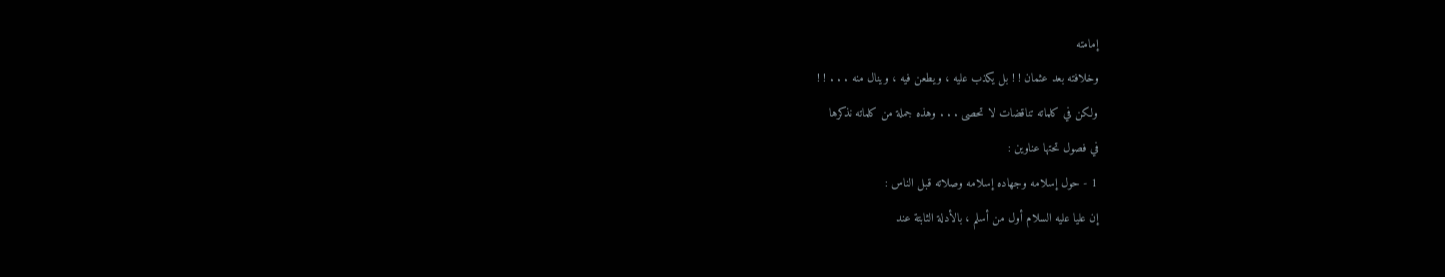إمامته
وخلافته بعد عثمان ! ! بل يكذب عليه ، ويطعن فيه ، وينال منه . . . ! !
ولكن في كلماته تناقضات لا تحصى . . . وهذه جملة من كلماته نذكرها
في فصول تحتها عناوين :
1 - حول إسلامه وجهاده إسلامه وصلاته قبل الناس :
إن عليا عليه السلام أول من أسلم ، بالأدلة الثابتة عند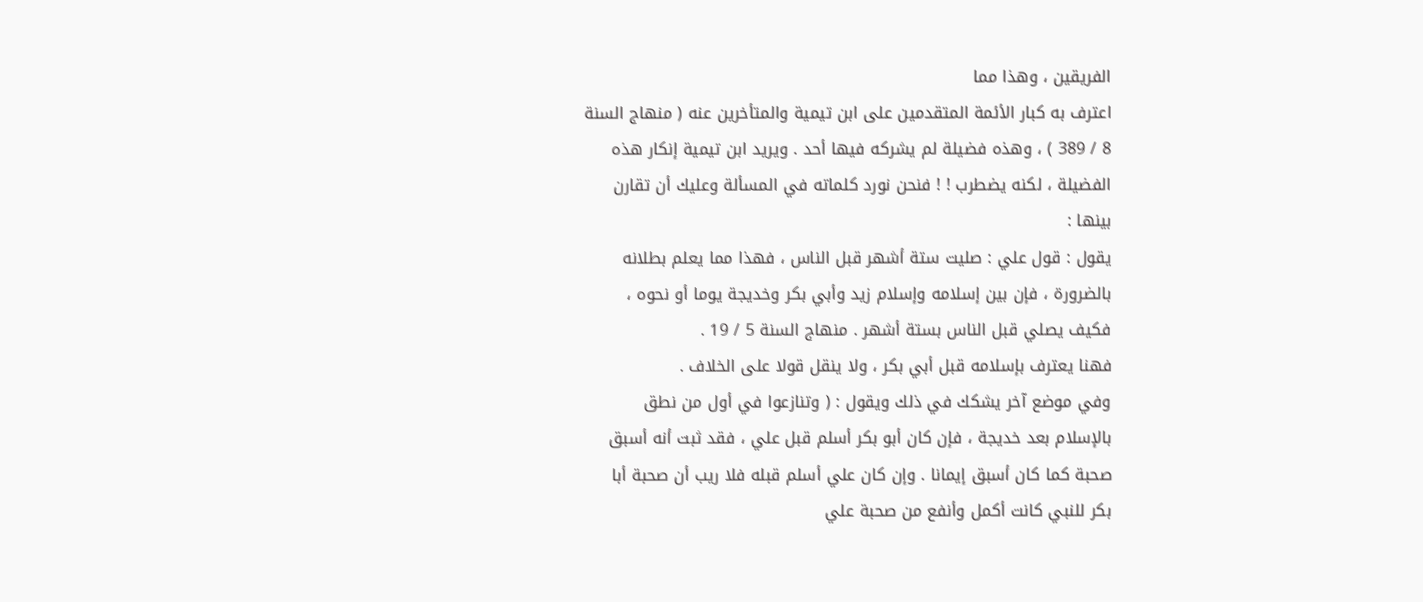الفريقين ، وهذا مما
اعترف به كبار الأئمة المتقدمين على ابن تيمية والمتأخرين عنه ( منهاج السنة
8 / 389 ) ، وهذه فضيلة لم يشركه فيها أحد . ويريد ابن تيمية إنكار هذه
الفضيلة ، لكنه يضطرب ! ! فنحن نورد كلماته في المسألة وعليك أن تقارن
بينها :
يقول : قول علي : صليت ستة أشهر قبل الناس ، فهذا مما يعلم بطلانه
بالضرورة ، فإن بين إسلامه وإسلام زيد وأبي بكر وخديجة يوما أو نحوه ،
فكيف يصلي قبل الناس بستة أشهر . منهاج السنة 5 / 19 .
فهنا يعترف بإسلامه قبل أبي بكر ، ولا ينقل قولا على الخلاف .
وفي موضع آخر يشكك في ذلك ويقول : ( وتنازعوا في أول من نطق
بالإسلام بعد خديجة ، فإن كان أبو بكر أسلم قبل علي ، فقد ثبت أنه أسبق
صحبة كما كان أسبق إيمانا . وإن كان علي أسلم قبله فلا ريب أن صحبة أبا
بكر للنبي كانت أكمل وأنفع من صحبة علي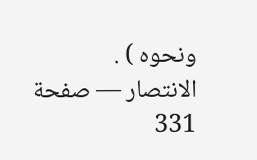ونحوه ) .
الانتصار — صفحة 331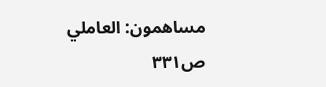مساهمون: العاملي
ص٣٣١